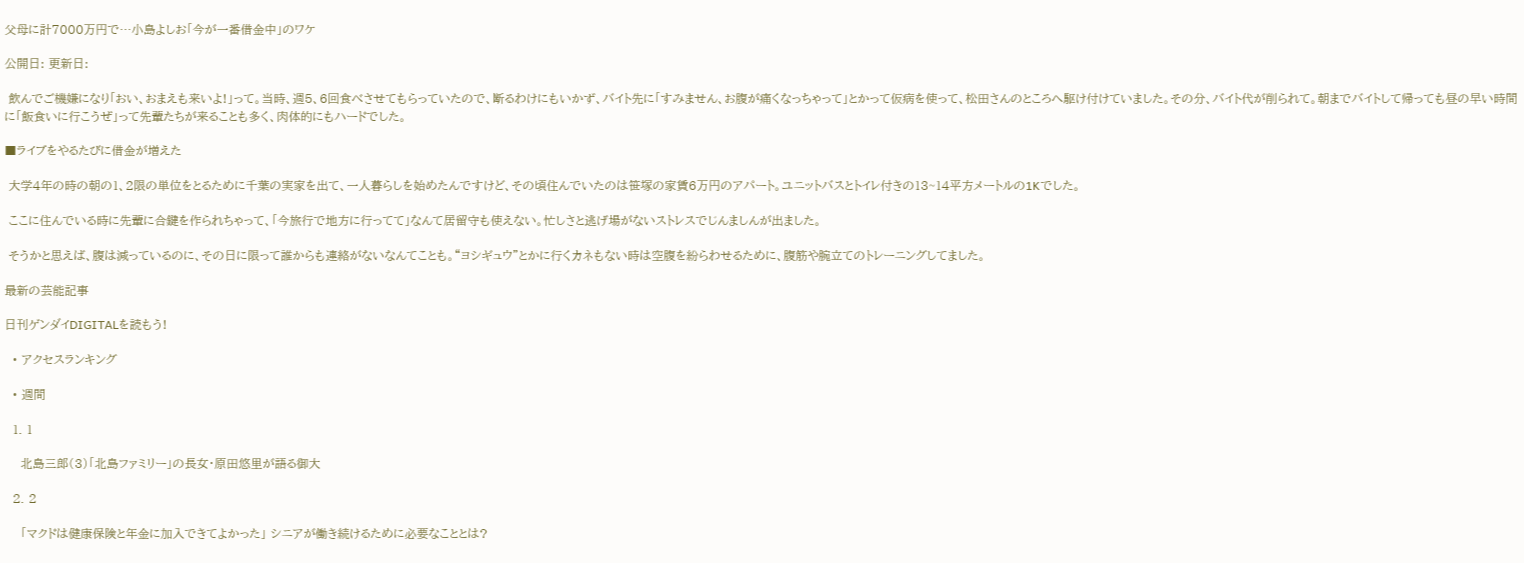父母に計7000万円で…小島よしお「今が一番借金中」のワケ

公開日: 更新日:

 飲んでご機嫌になり「おい、おまえも来いよ!」って。当時、週5、6回食べさせてもらっていたので、断るわけにもいかず、バイト先に「すみません、お腹が痛くなっちゃって」とかって仮病を使って、松田さんのところへ駆け付けていました。その分、バイト代が削られて。朝までバイトして帰っても昼の早い時間に「飯食いに行こうぜ」って先輩たちが来ることも多く、肉体的にもハードでした。

■ライブをやるたびに借金が増えた

 大学4年の時の朝の1、2限の単位をとるために千葉の実家を出て、一人暮らしを始めたんですけど、その頃住んでいたのは笹塚の家賃6万円のアパート。ユニットバスとトイレ付きの13~14平方メートルの1Kでした。

 ここに住んでいる時に先輩に合鍵を作られちゃって、「今旅行で地方に行ってて」なんて居留守も使えない。忙しさと逃げ場がないストレスでじんましんが出ました。

 そうかと思えば、腹は減っているのに、その日に限って誰からも連絡がないなんてことも。“ヨシギュウ”とかに行くカネもない時は空腹を紛らわせるために、腹筋や腕立てのトレーニングしてました。

最新の芸能記事

日刊ゲンダイDIGITALを読もう!

  • アクセスランキング

  • 週間

  1. 1

    北島三郎(3)「北島ファミリー」の長女・原田悠里が語る御大

  2. 2

    「マクドは健康保険と年金に加入できてよかった」 シニアが働き続けるために必要なこととは?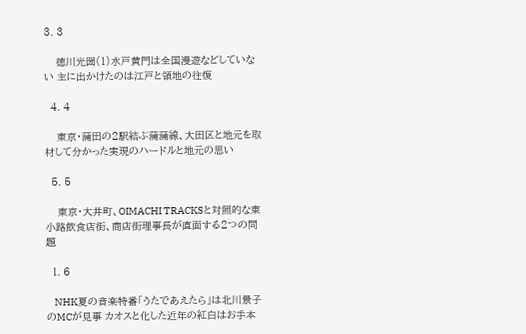3. 3

    徳川光圀(1)水戸黄門は全国漫遊などしていない 主に出かけたのは江戸と領地の往復

  4. 4

    東京・蒲田の2駅結ぶ蒲蒲線、大田区と地元を取材して分かった実現のハードルと地元の思い

  5. 5

    東京・大井町、OIMACHI TRACKSと対照的な東小路飲食店街、商店街理事長が直面する2つの問題

  1. 6

    NHK夏の音楽特番「うたであえたら」は北川景子のMCが見事 カオスと化した近年の紅白はお手本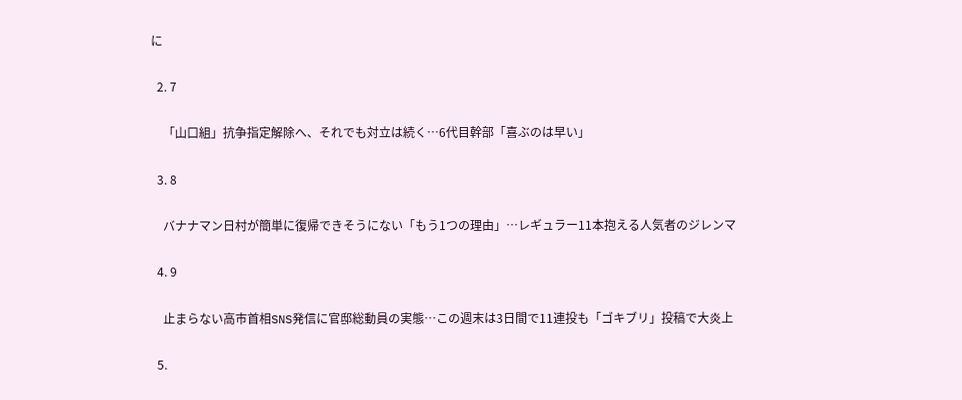に

  2. 7

    「山口組」抗争指定解除へ、それでも対立は続く…6代目幹部「喜ぶのは早い」

  3. 8

    バナナマン日村が簡単に復帰できそうにない「もう1つの理由」…レギュラー11本抱える人気者のジレンマ

  4. 9

    止まらない高市首相SNS発信に官邸総動員の実態…この週末は3日間で11連投も「ゴキブリ」投稿で大炎上

  5.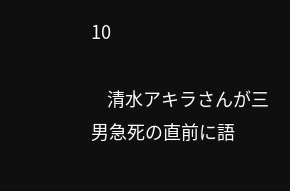10

    清水アキラさんが三男急死の直前に語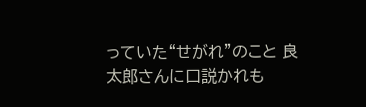っていた“せがれ”のこと 良太郎さんに口説かれも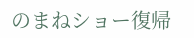のまねショー復帰